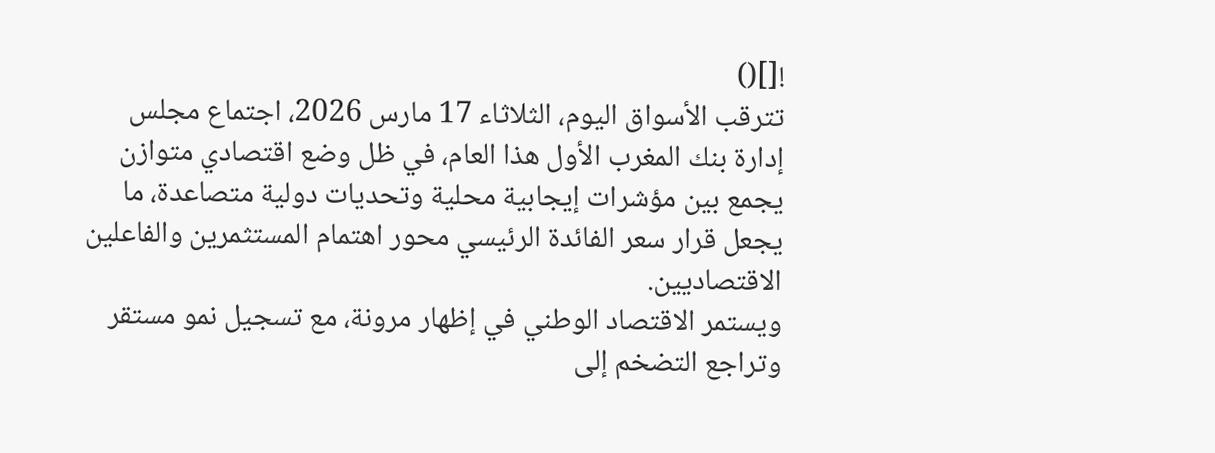![]()
تترقب الأسواق اليوم، الثلاثاء 17 مارس 2026، اجتماع مجلس إدارة بنك المغرب الأول هذا العام، في ظل وضع اقتصادي متوازن يجمع بين مؤشرات إيجابية محلية وتحديات دولية متصاعدة، ما يجعل قرار سعر الفائدة الرئيسي محور اهتمام المستثمرين والفاعلين الاقتصاديين.
ويستمر الاقتصاد الوطني في إظهار مرونة، مع تسجيل نمو مستقر وتراجع التضخم إلى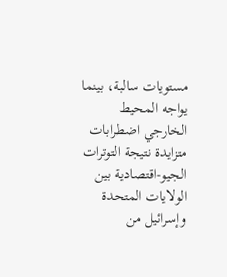مستويات سالبة، بينما يواجه المحيط الخارجي اضطرابات متزايدة نتيجة التوترات الجيو-اقتصادية بين الولايات المتحدة وإسرائيل من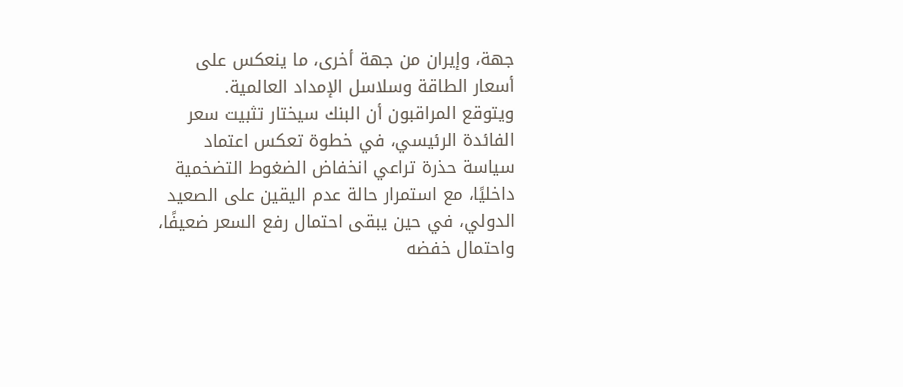جهة، وإيران من جهة أخرى، ما ينعكس على أسعار الطاقة وسلاسل الإمداد العالمية.
ويتوقع المراقبون أن البنك سيختار تثبيت سعر الفائدة الرئيسي، في خطوة تعكس اعتماد سياسة حذرة تراعي انخفاض الضغوط التضخمية داخليًا، مع استمرار حالة عدم اليقين على الصعيد الدولي، في حين يبقى احتمال رفع السعر ضعيفًا، واحتمال خفضه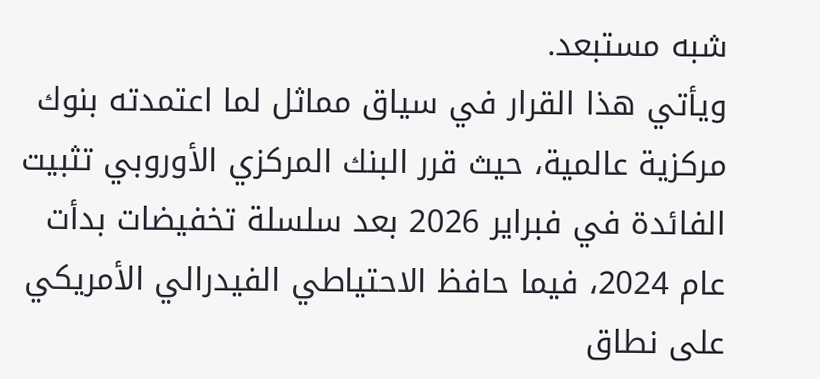شبه مستبعد.
ويأتي هذا القرار في سياق مماثل لما اعتمدته بنوك مركزية عالمية، حيث قرر البنك المركزي الأوروبي تثبيت الفائدة في فبراير 2026 بعد سلسلة تخفيضات بدأت عام 2024، فيما حافظ الاحتياطي الفيدرالي الأمريكي على نطاق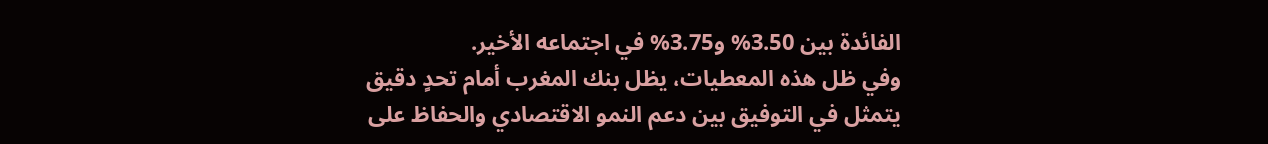الفائدة بين 3.50% و3.75% في اجتماعه الأخير.
وفي ظل هذه المعطيات، يظل بنك المغرب أمام تحدٍ دقيق يتمثل في التوفيق بين دعم النمو الاقتصادي والحفاظ على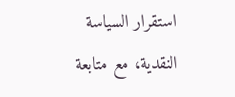استقرار السياسة النقدية، مع متابعة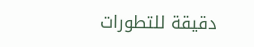دقيقة للتطورات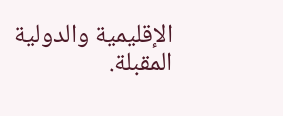الإقليمية والدولية المقبلة.